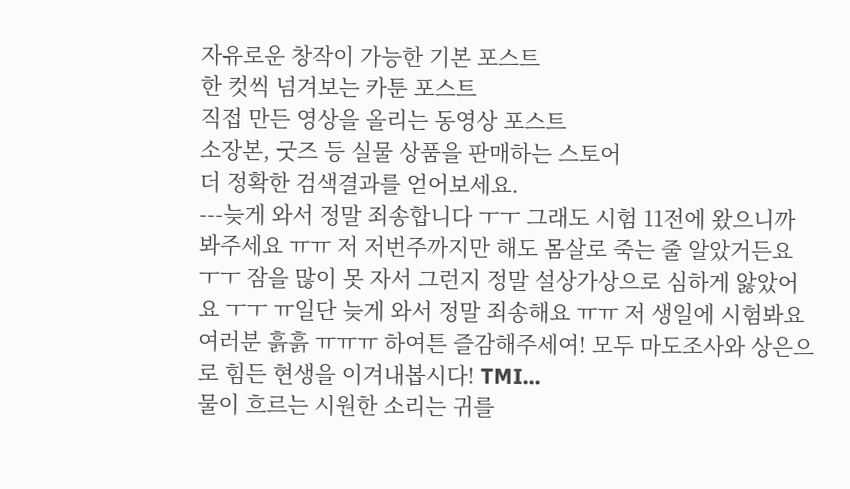자유로운 창작이 가능한 기본 포스트
한 컷씩 넘겨보는 카툰 포스트
직접 만든 영상을 올리는 동영상 포스트
소장본, 굿즈 등 실물 상품을 판매하는 스토어
더 정확한 검색결과를 얻어보세요.
---늦게 와서 정말 죄송합니다 ㅜㅜ 그래도 시험 11전에 왔으니까 봐주세요 ㅠㅠ 저 저번주까지만 해도 몸살로 죽는 줄 알았거든요 ㅜㅜ 잠을 많이 못 자서 그런지 정말 설상가상으로 심하게 앓았어요 ㅜㅜ ㅠ일단 늦게 와서 정말 죄송해요 ㅠㅠ 저 생일에 시험봐요 여러분 흙흙 ㅠㅠㅠ 하여튼 즐감해주세여! 모두 마도조사와 상은으로 힘든 현생을 이겨내봅시다! TMI...
물이 흐르는 시원한 소리는 귀를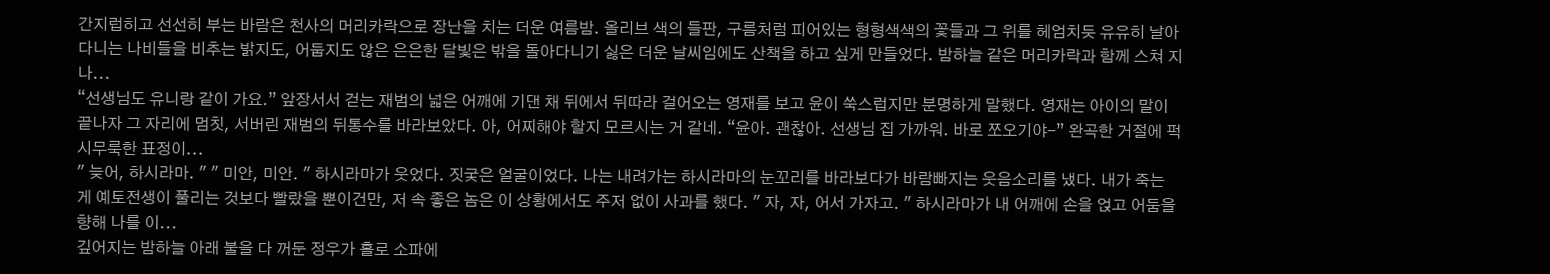간지럽히고 선선히 부는 바람은 천사의 머리카락으로 장난을 치는 더운 여름밤. 올리브 색의 들판, 구름처럼 피어있는 형형색색의 꽃들과 그 위를 헤엄치듯 유유히 날아다니는 나비들을 비추는 밝지도, 어둡지도 않은 은은한 달빛은 밖을 돌아다니기 싫은 더운 날씨임에도 산책을 하고 싶게 만들었다. 밤하늘 같은 머리카락과 함께 스쳐 지나...
“선생님도 유니랑 같이 가요.” 앞장서서 걷는 재범의 넓은 어깨에 기댄 채 뒤에서 뒤따라 걸어오는 영재를 보고 윤이 쑥스럽지만 분명하게 말했다. 영재는 아이의 말이 끝나자 그 자리에 멈칫, 서버린 재범의 뒤통수를 바라보았다. 아, 어찌해야 할지 모르시는 거 같네. “윤아. 괜찮아. 선생님 집 가까워. 바로 쪼오기야-” 완곡한 거절에 퍽 시무룩한 표정이...
" 늦어, 하시라마. " " 미안, 미안. " 하시라마가 웃었다. 짓궂은 얼굴이었다. 나는 내려가는 하시라마의 눈꼬리를 바라보다가 바람빠지는 웃음소리를 냈다. 내가 죽는 게 예토전생이 풀리는 것보다 빨랐을 뿐이건만, 저 속 좋은 놈은 이 상황에서도 주저 없이 사과를 했다. " 자, 자, 어서 가자고. " 하시라마가 내 어깨에 손을 얹고 어둠을 향해 나를 이...
깊어지는 밤하늘 아래 불을 다 꺼둔 정우가 홀로 소파에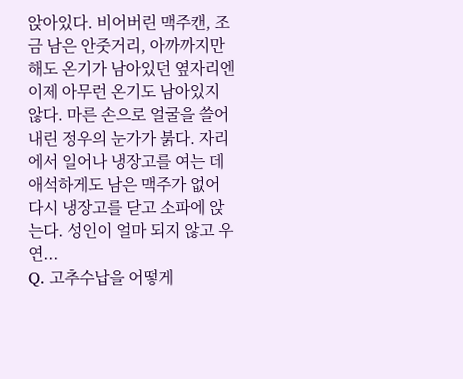앉아있다. 비어버린 맥주캔, 조금 남은 안줏거리, 아까까지만 해도 온기가 남아있던 옆자리엔 이제 아무런 온기도 남아있지 않다. 마른 손으로 얼굴을 쓸어내린 정우의 눈가가 붉다. 자리에서 일어나 냉장고를 여는 데 애석하게도 남은 맥주가 없어 다시 냉장고를 닫고 소파에 앉는다. 성인이 얼마 되지 않고 우연...
Q. 고추수납을 어떻게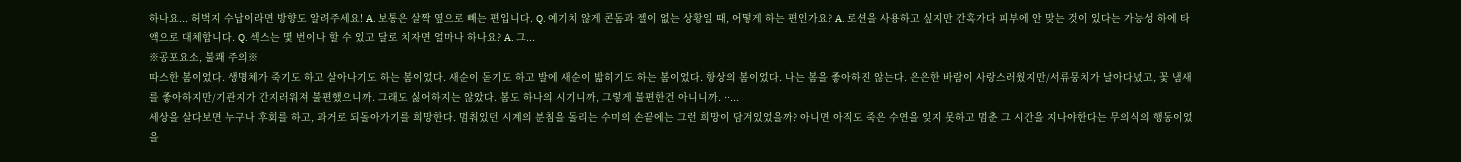하나요... 허벅지 수납이라면 방향도 알려주세요! A. 보통은 살짝 옆으로 빼는 편입니다. Q. 예기치 않게 콘돔과 젤이 없는 상황일 때, 어떻게 하는 편인가요? A. 로션을 사용하고 싶지만 간혹가다 피부에 안 맞는 것이 있다는 가능성 하에 타액으로 대체합니다. Q. 섹스는 몇 번이나 할 수 있고 달로 치자면 얼마나 하나요? A. 그...
※공포요소, 불쾌 주의※
따스한 봄이었다. 생명체가 죽기도 하고 살아나기도 하는 봄이었다. 새순이 돋기도 하고 발에 새순이 밟히기도 하는 봄이었다. 항상의 봄이었다. 나는 봄을 좋아하진 않는다. 은은한 바람이 사랑스러웠지만/서류뭉치가 날아다녔고, 꽃 냄새를 좋아하지만/기관지가 간지러워져 불편했으니까. 그래도 싫어하지는 않았다. 봄도 하나의 시기니까, 그렇게 불편한건 아니니까. ··...
세상을 살다보면 누구나 후회를 하고, 과거로 되돌아가기를 희망한다. 멈춰있던 시계의 분침을 돌리는 수미의 손끝에는 그런 희망이 담겨있었을까? 아니면 아직도 죽은 수연을 잊지 못하고 멈춘 그 시간을 지나야한다는 무의식의 행동이었을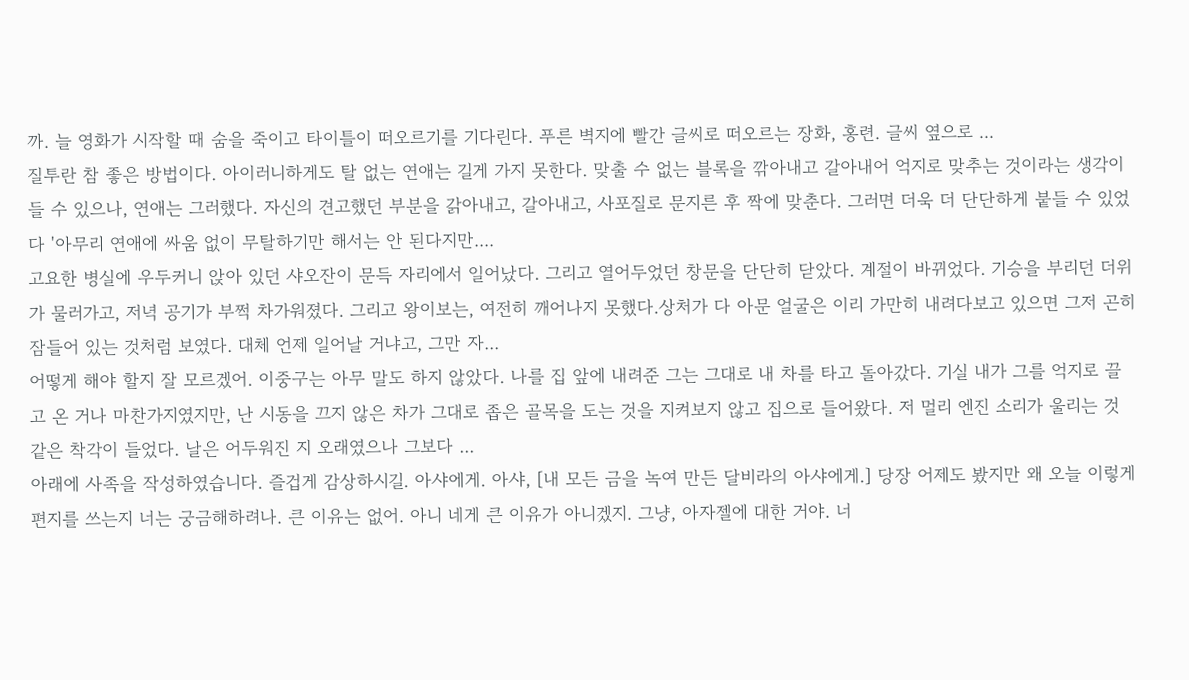까. 늘 영화가 시작할 때 숨을 죽이고 타이틀이 떠오르기를 기다린다. 푸른 벽지에 빨간 글씨로 떠오르는 장화, 홍련. 글씨 옆으로 ...
질투란 참 좋은 방법이다. 아이러니하게도 탈 없는 연애는 길게 가지 못한다. 맞출 수 없는 블록을 깎아내고 갈아내어 억지로 맞추는 것이라는 생각이 들 수 있으나, 연애는 그러했다. 자신의 견고했던 부분을 갉아내고, 갈아내고, 사포질로 문지른 후 짝에 맞춘다. 그러면 더욱 더 단단하게 붙들 수 있었다 '아무리 연애에 싸움 없이 무탈하기만 해서는 안 된다지만....
고요한 병실에 우두커니 앉아 있던 샤오잔이 문득 자리에서 일어났다. 그리고 열어두었던 창문을 단단히 닫았다. 계절이 바뀌었다. 기승을 부리던 더위가 물러가고, 저녁 공기가 부쩍 차가워졌다. 그리고 왕이보는, 여전히 깨어나지 못했다.상처가 다 아문 얼굴은 이리 가만히 내려다보고 있으면 그저 곤히 잠들어 있는 것처럼 보였다. 대체 언제 일어날 거냐고, 그만 자...
어떻게 해야 할지 잘 모르겠어. 이중구는 아무 말도 하지 않았다. 나를 집 앞에 내려준 그는 그대로 내 차를 타고 돌아갔다. 기실 내가 그를 억지로 끌고 온 거나 마찬가지였지만, 난 시동을 끄지 않은 차가 그대로 좁은 골목을 도는 것을 지켜보지 않고 집으로 들어왔다. 저 멀리 엔진 소리가 울리는 것 같은 착각이 들었다. 날은 어두워진 지 오래였으나 그보다 ...
아래에 사족을 작성하였습니다. 즐겁게 감상하시길. 아샤에게. 아샤, [내 모든 금을 녹여 만든 달비라의 아샤에게.] 당장 어제도 봤지만 왜 오늘 이렇게 편지를 쓰는지 너는 궁금해하려나. 큰 이유는 없어. 아니 네게 큰 이유가 아니겠지. 그냥, 아자젤에 대한 거야. 너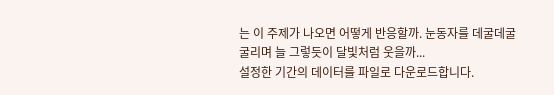는 이 주제가 나오면 어떻게 반응할까. 눈동자를 데굴데굴 굴리며 늘 그렇듯이 달빛처럼 웃을까...
설정한 기간의 데이터를 파일로 다운로드합니다.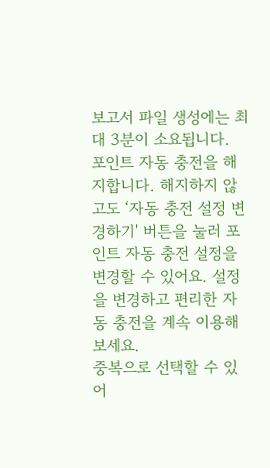보고서 파일 생성에는 최대 3분이 소요됩니다.
포인트 자동 충전을 해지합니다. 해지하지 않고도 ‘자동 충전 설정 변경하기' 버튼을 눌러 포인트 자동 충전 설정을 변경할 수 있어요. 설정을 변경하고 편리한 자동 충전을 계속 이용해보세요.
중복으로 선택할 수 있어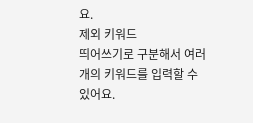요.
제외 키워드
띄어쓰기로 구분해서 여러 개의 키워드를 입력할 수 있어요.